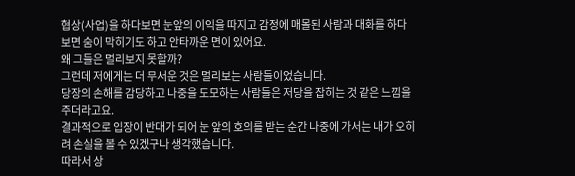협상(사업)을 하다보면 눈앞의 이익을 따지고 감정에 매몰된 사람과 대화를 하다보면 숨이 막히기도 하고 안타까운 면이 있어요.
왜 그들은 멀리보지 못할까?
그런데 저에게는 더 무서운 것은 멀리보는 사람들이었습니다.
당장의 손해를 감당하고 나중을 도모하는 사람들은 저당을 잡히는 것 같은 느낌을 주더라고요.
결과적으로 입장이 반대가 되어 눈 앞의 호의를 받는 순간 나중에 가서는 내가 오히려 손실을 볼 수 있겠구나 생각했습니다.
따라서 상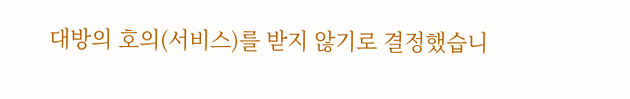대방의 호의(서비스)를 받지 않기로 결정했습니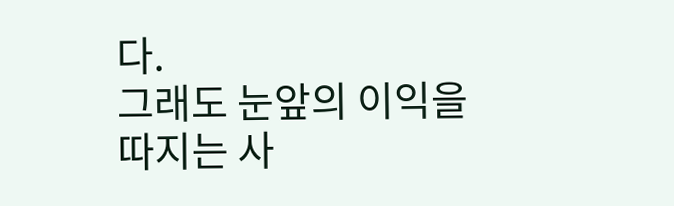다.
그래도 눈앞의 이익을 따지는 사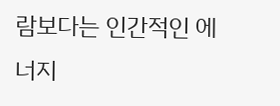람보다는 인간적인 에너지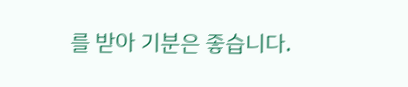를 받아 기분은 좋습니다.